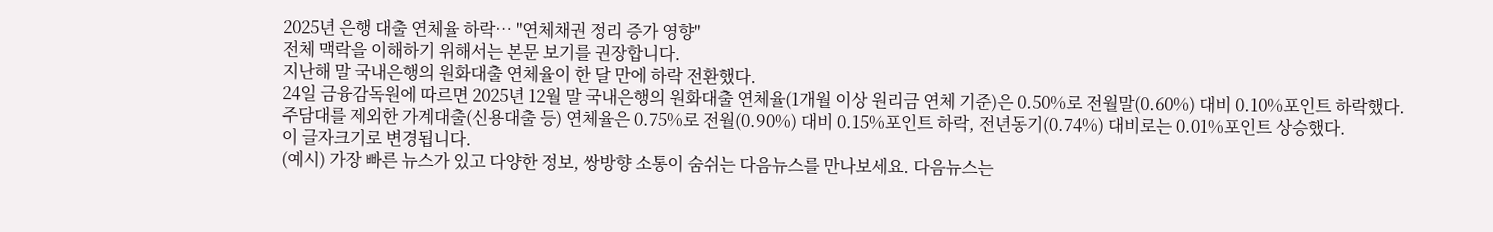2025년 은행 대출 연체율 하락… "연체채권 정리 증가 영향"
전체 맥락을 이해하기 위해서는 본문 보기를 권장합니다.
지난해 말 국내은행의 원화대출 연체율이 한 달 만에 하락 전환했다.
24일 금융감독원에 따르면 2025년 12월 말 국내은행의 원화대출 연체율(1개월 이상 원리금 연체 기준)은 0.50%로 전월말(0.60%) 대비 0.10%포인트 하락했다.
주담대를 제외한 가계대출(신용대출 등) 연체율은 0.75%로 전월(0.90%) 대비 0.15%포인트 하락, 전년동기(0.74%) 대비로는 0.01%포인트 상승했다.
이 글자크기로 변경됩니다.
(예시) 가장 빠른 뉴스가 있고 다양한 정보, 쌍방향 소통이 숨쉬는 다음뉴스를 만나보세요. 다음뉴스는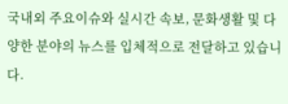국내외 주요이슈와 실시간 속보, 문화생활 및 다양한 분야의 뉴스를 입체적으로 전달하고 있습니다.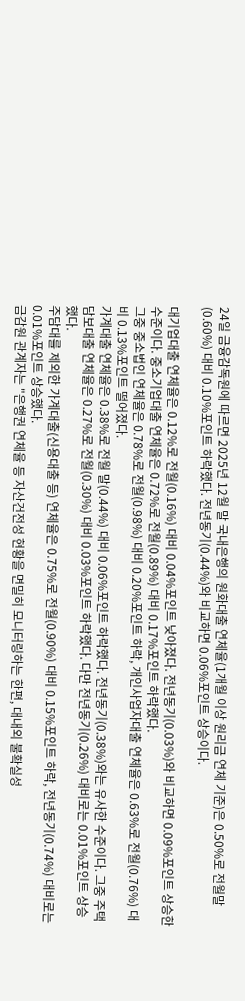24일 금융감독원에 따르면 2025년 12월 말 국내은행의 원화대출 연체율(1개월 이상 원리금 연체 기준)은 0.50%로 전월말(0.60%) 대비 0.10%포인트 하락했다. 전년동기(0.44%)와 비교하면 0.06%포인트 상승이다.

대기업대출 연체율은 0.12%로 전월(0.16%) 대비 0.04%포인트 낮아졌다. 전년동기(0.03%)와 비교하면 0.09%포인트 상승한 수준이다. 중소기업대출 연체율은 0.72%로 전월(0.89%) 대비 0.17%포인트 하락했다.
그중 중소법인 연체율은 0.78%로 전월(0.98%) 대비 0.20%포인트 하락, 개인사업자대출 연체율은 0.63%로 전월(0.76%) 대비 0.13%포인트 떨어졌다.
가계대출 연체율은 0.38%로 전월 말(0.44%) 대비 0.06%포인트 하락했다. 전년동기(0.38%)와는 유사한 수준이다. 그중 주택담보대출 연체율은 0.27%로 전월(0.30%) 대비 0.03%포인트 하락했다. 다만 전년동기(0.26%) 대비로는 0.01%포인트 상승했다.
주담대를 제외한 가계대출(신용대출 등) 연체율은 0.75%로 전월(0.90%) 대비 0.15%포인트 하락, 전년동기(0.74%) 대비로는 0.01%포인트 상승했다.
금감원 관계자는 "은행권 연체율 등 자산건전성 현황을 면밀히 모니터링하는 한편, 대내외 불확실성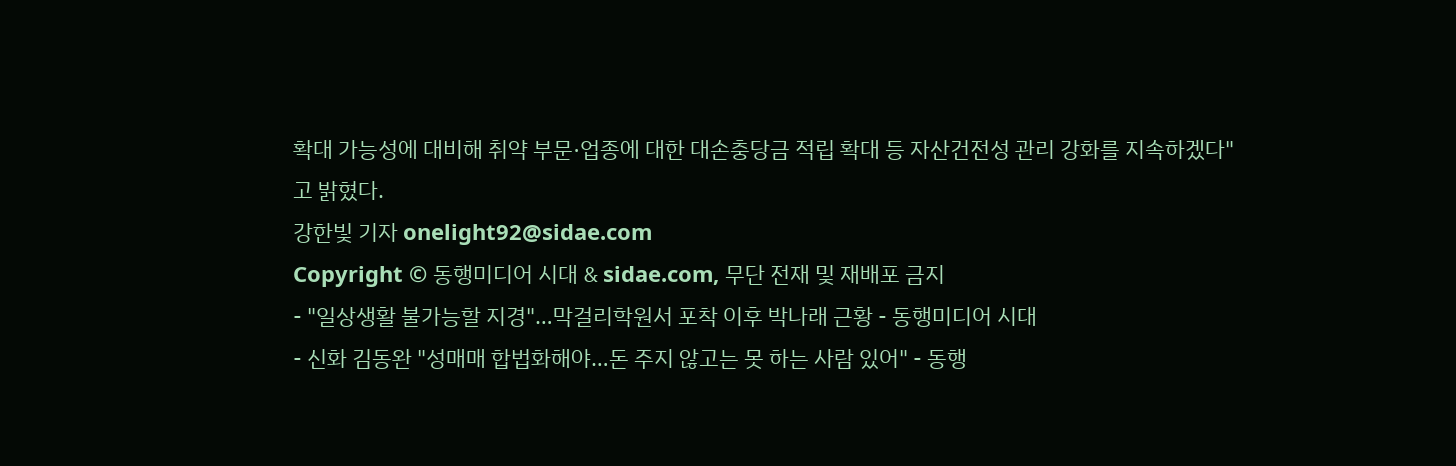확대 가능성에 대비해 취약 부문·업종에 대한 대손충당금 적립 확대 등 자산건전성 관리 강화를 지속하겠다"고 밝혔다.
강한빛 기자 onelight92@sidae.com
Copyright © 동행미디어 시대 & sidae.com, 무단 전재 및 재배포 금지
- "일상생활 불가능할 지경"…막걸리학원서 포착 이후 박나래 근황 - 동행미디어 시대
- 신화 김동완 "성매매 합법화해야…돈 주지 않고는 못 하는 사람 있어" - 동행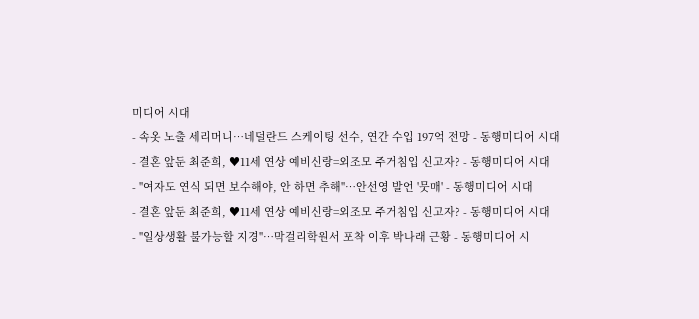미디어 시대
- 속옷 노출 세리머니…네덜란드 스케이팅 선수, 연간 수입 197억 전망 - 동행미디어 시대
- 결혼 앞둔 최준희, ♥11세 연상 예비신랑=외조모 주거침입 신고자? - 동행미디어 시대
- "여자도 연식 되면 보수해야, 안 하면 추해"…안선영 발언 '뭇매' - 동행미디어 시대
- 결혼 앞둔 최준희, ♥11세 연상 예비신랑=외조모 주거침입 신고자? - 동행미디어 시대
- "일상생활 불가능할 지경"…막걸리학원서 포착 이후 박나래 근황 - 동행미디어 시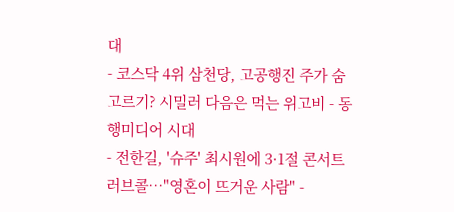대
- 코스닥 4위 삼천당, 고공행진 주가 숨고르기? 시밀러 다음은 먹는 위고비 - 동행미디어 시대
- 전한길, '슈주' 최시원에 3·1절 콘서트 러브콜…"영혼이 뜨거운 사람" -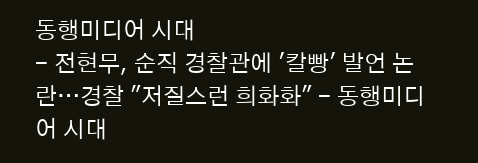동행미디어 시대
- 전현무, 순직 경찰관에 '칼빵' 발언 논란…경찰 "저질스런 희화화" - 동행미디어 시대